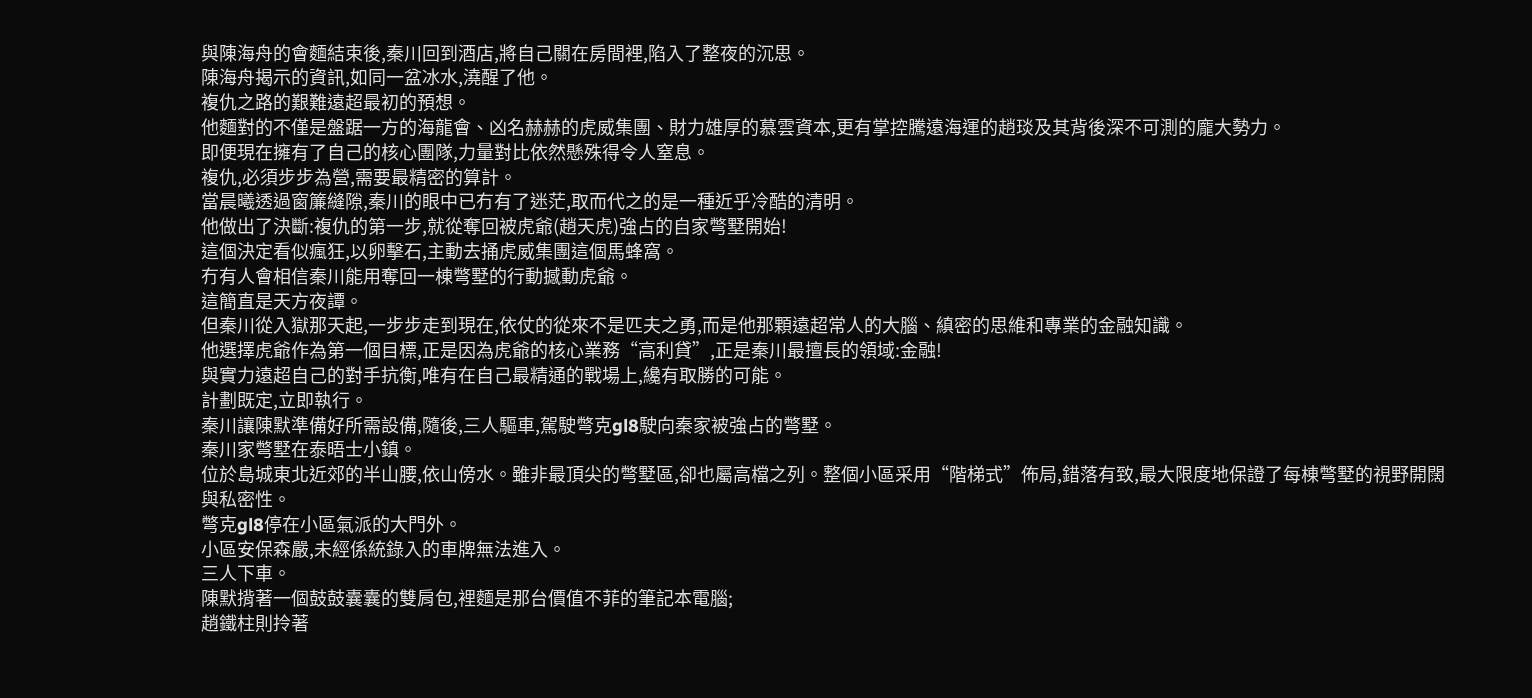與陳海舟的會麵結束後,秦川回到酒店,將自己關在房間裡,陷入了整夜的沉思。
陳海舟揭示的資訊,如同一盆冰水,澆醒了他。
複仇之路的艱難遠超最初的預想。
他麵對的不僅是盤踞一方的海龍會、凶名赫赫的虎威集團、財力雄厚的慕雲資本,更有掌控騰遠海運的趙琰及其背後深不可測的龐大勢力。
即便現在擁有了自己的核心團隊,力量對比依然懸殊得令人窒息。
複仇,必須步步為營,需要最精密的算計。
當晨曦透過窗簾縫隙,秦川的眼中已冇有了迷茫,取而代之的是一種近乎冷酷的清明。
他做出了決斷:複仇的第一步,就從奪回被虎爺(趙天虎)強占的自家彆墅開始!
這個決定看似瘋狂,以卵擊石,主動去捅虎威集團這個馬蜂窩。
冇有人會相信秦川能用奪回一棟彆墅的行動撼動虎爺。
這簡直是天方夜譚。
但秦川從入獄那天起,一步步走到現在,依仗的從來不是匹夫之勇,而是他那顆遠超常人的大腦、縝密的思維和專業的金融知識。
他選擇虎爺作為第一個目標,正是因為虎爺的核心業務“高利貸”,正是秦川最擅長的領域:金融!
與實力遠超自己的對手抗衡,唯有在自己最精通的戰場上,纔有取勝的可能。
計劃既定,立即執行。
秦川讓陳默準備好所需設備,隨後,三人驅車,駕駛彆克gl8駛向秦家被強占的彆墅。
秦川家彆墅在泰晤士小鎮。
位於島城東北近郊的半山腰,依山傍水。雖非最頂尖的彆墅區,卻也屬高檔之列。整個小區采用“階梯式”佈局,錯落有致,最大限度地保證了每棟彆墅的視野開闊與私密性。
彆克gl8停在小區氣派的大門外。
小區安保森嚴,未經係統錄入的車牌無法進入。
三人下車。
陳默揹著一個鼓鼓囊囊的雙肩包,裡麵是那台價值不菲的筆記本電腦;
趙鐵柱則拎著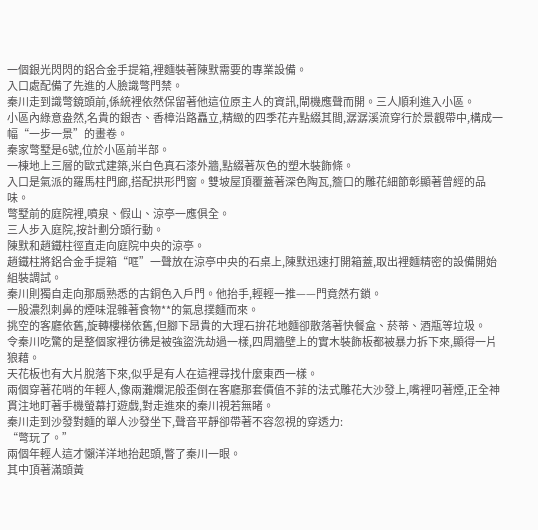一個銀光閃閃的鋁合金手提箱,裡麵裝著陳默需要的專業設備。
入口處配備了先進的人臉識彆門禁。
秦川走到識彆鏡頭前,係統裡依然保留著他這位原主人的資訊,閘機應聲而開。三人順利進入小區。
小區內綠意盎然,名貴的銀杏、香樟沿路矗立,精緻的四季花卉點綴其間,潺潺溪流穿行於景觀帶中,構成一幅“一步一景”的畫卷。
秦家彆墅是6號,位於小區前半部。
一棟地上三層的歐式建築,米白色真石漆外牆,點綴著灰色的塑木裝飾條。
入口是氣派的羅馬柱門廊,搭配拱形門窗。雙坡屋頂覆蓋著深色陶瓦,簷口的雕花細節彰顯著曾經的品味。
彆墅前的庭院裡,噴泉、假山、涼亭一應俱全。
三人步入庭院,按計劃分頭行動。
陳默和趙鐵柱徑直走向庭院中央的涼亭。
趙鐵柱將鋁合金手提箱“哐”一聲放在涼亭中央的石桌上,陳默迅速打開箱蓋,取出裡麵精密的設備開始組裝調試。
秦川則獨自走向那扇熟悉的古銅色入戶門。他抬手,輕輕一推——門竟然冇鎖。
一股濃烈刺鼻的煙味混雜著食物**的氣息撲麵而來。
挑空的客廳依舊,旋轉樓梯依舊,但腳下昂貴的大理石拚花地麵卻散落著快餐盒、菸蒂、酒瓶等垃圾。
令秦川吃驚的是整個家裡彷彿是被強盜洗劫過一樣,四周牆壁上的實木裝飾板都被暴力拆下來,顯得一片狼藉。
天花板也有大片脫落下來,似乎是有人在這裡尋找什麼東西一樣。
兩個穿著花哨的年輕人,像兩灘爛泥般歪倒在客廳那套價值不菲的法式雕花大沙發上,嘴裡叼著煙,正全神貫注地盯著手機螢幕打遊戲,對走進來的秦川視若無睹。
秦川走到沙發對麵的單人沙發坐下,聲音平靜卻帶著不容忽視的穿透力:
“彆玩了。”
兩個年輕人這才懶洋洋地抬起頭,瞥了秦川一眼。
其中頂著滿頭黃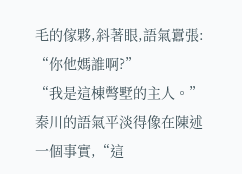毛的傢夥,斜著眼,語氣囂張:
“你他媽誰啊?”
“我是這棟彆墅的主人。”
秦川的語氣平淡得像在陳述一個事實,“這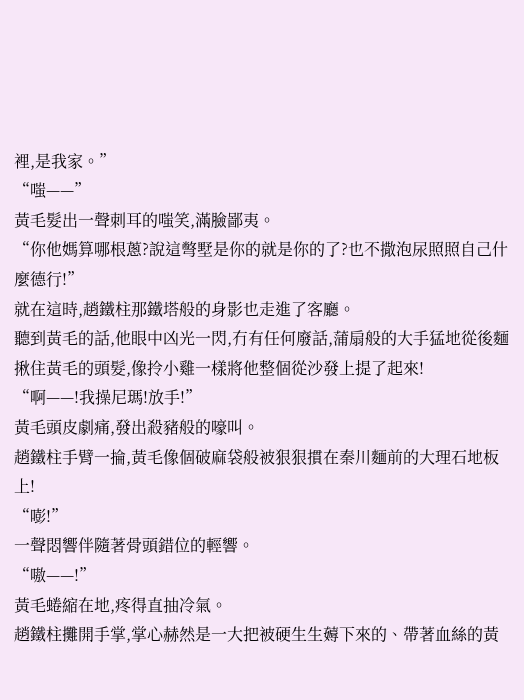裡,是我家。”
“嗤——”
黃毛髮出一聲刺耳的嗤笑,滿臉鄙夷。
“你他媽算哪根蔥?說這彆墅是你的就是你的了?也不撒泡尿照照自己什麼德行!”
就在這時,趙鐵柱那鐵塔般的身影也走進了客廳。
聽到黃毛的話,他眼中凶光一閃,冇有任何廢話,蒲扇般的大手猛地從後麵揪住黃毛的頭髮,像拎小雞一樣將他整個從沙發上提了起來!
“啊——!我操尼瑪!放手!”
黃毛頭皮劇痛,發出殺豬般的嚎叫。
趙鐵柱手臂一掄,黃毛像個破麻袋般被狠狠摜在秦川麵前的大理石地板上!
“嘭!”
一聲悶響伴隨著骨頭錯位的輕響。
“嗷——!”
黃毛蜷縮在地,疼得直抽冷氣。
趙鐵柱攤開手掌,掌心赫然是一大把被硬生生薅下來的、帶著血絲的黃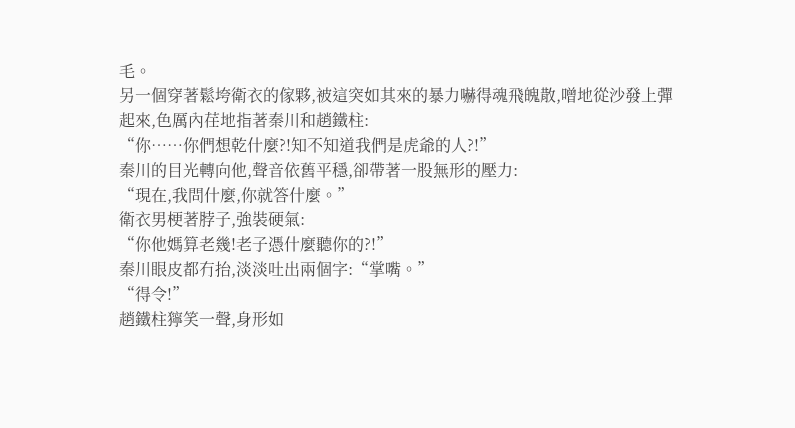毛。
另一個穿著鬆垮衛衣的傢夥,被這突如其來的暴力嚇得魂飛魄散,噌地從沙發上彈起來,色厲內荏地指著秦川和趙鐵柱:
“你……你們想乾什麼?!知不知道我們是虎爺的人?!”
秦川的目光轉向他,聲音依舊平穩,卻帶著一股無形的壓力:
“現在,我問什麼,你就答什麼。”
衛衣男梗著脖子,強裝硬氣:
“你他媽算老幾!老子憑什麼聽你的?!”
秦川眼皮都冇抬,淡淡吐出兩個字:“掌嘴。”
“得令!”
趙鐵柱獰笑一聲,身形如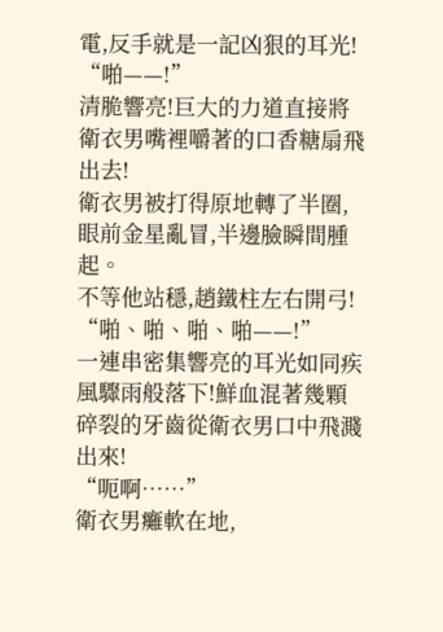電,反手就是一記凶狠的耳光!
“啪——!”
清脆響亮!巨大的力道直接將衛衣男嘴裡嚼著的口香糖扇飛出去!
衛衣男被打得原地轉了半圈,眼前金星亂冒,半邊臉瞬間腫起。
不等他站穩,趙鐵柱左右開弓!
“啪、啪、啪、啪——!”
一連串密集響亮的耳光如同疾風驟雨般落下!鮮血混著幾顆碎裂的牙齒從衛衣男口中飛濺出來!
“呃啊……”
衛衣男癱軟在地,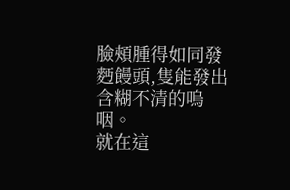臉頰腫得如同發麪饅頭,隻能發出含糊不清的嗚咽。
就在這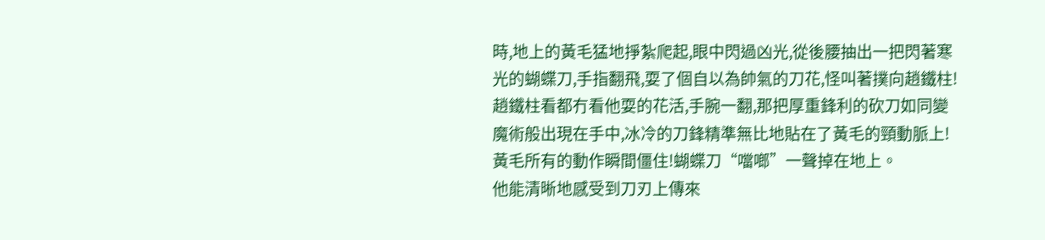時,地上的黃毛猛地掙紮爬起,眼中閃過凶光,從後腰抽出一把閃著寒光的蝴蝶刀,手指翻飛,耍了個自以為帥氣的刀花,怪叫著撲向趙鐵柱!
趙鐵柱看都冇看他耍的花活,手腕一翻,那把厚重鋒利的砍刀如同變魔術般出現在手中,冰冷的刀鋒精準無比地貼在了黃毛的頸動脈上!
黃毛所有的動作瞬間僵住!蝴蝶刀“噹啷”一聲掉在地上。
他能清晰地感受到刀刃上傳來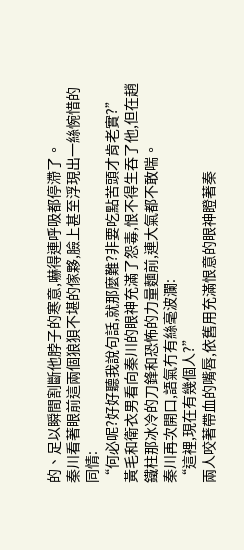的、足以瞬間割斷他脖子的寒意,嚇得連呼吸都停滯了。
秦川看著眼前這兩個狼狽不堪的傢夥,臉上甚至浮現出一絲惋惜的同情:
“何必呢?好好聽我說句話,就那麼難?非要吃點苦頭才肯老實?”
黃毛和衛衣男看向秦川的眼神充滿了怨毒,恨不得生吞了他,但在趙鐵柱那冰冷的刀鋒和恐怖的力量麵前,連大氣都不敢喘。
秦川再次開口,語氣冇有絲毫波瀾:
“這裡,現在有幾個人?”
兩人咬著帶血的嘴唇,依舊用充滿恨意的眼神瞪著秦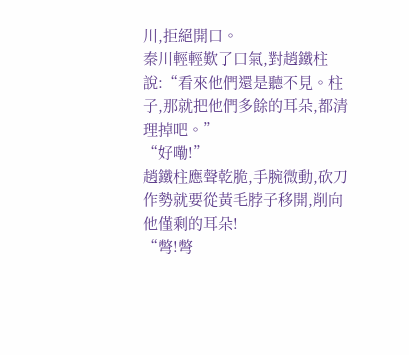川,拒絕開口。
秦川輕輕歎了口氣,對趙鐵柱說:“看來他們還是聽不見。柱子,那就把他們多餘的耳朵,都清理掉吧。”
“好嘞!”
趙鐵柱應聲乾脆,手腕微動,砍刀作勢就要從黃毛脖子移開,削向他僅剩的耳朵!
“彆!彆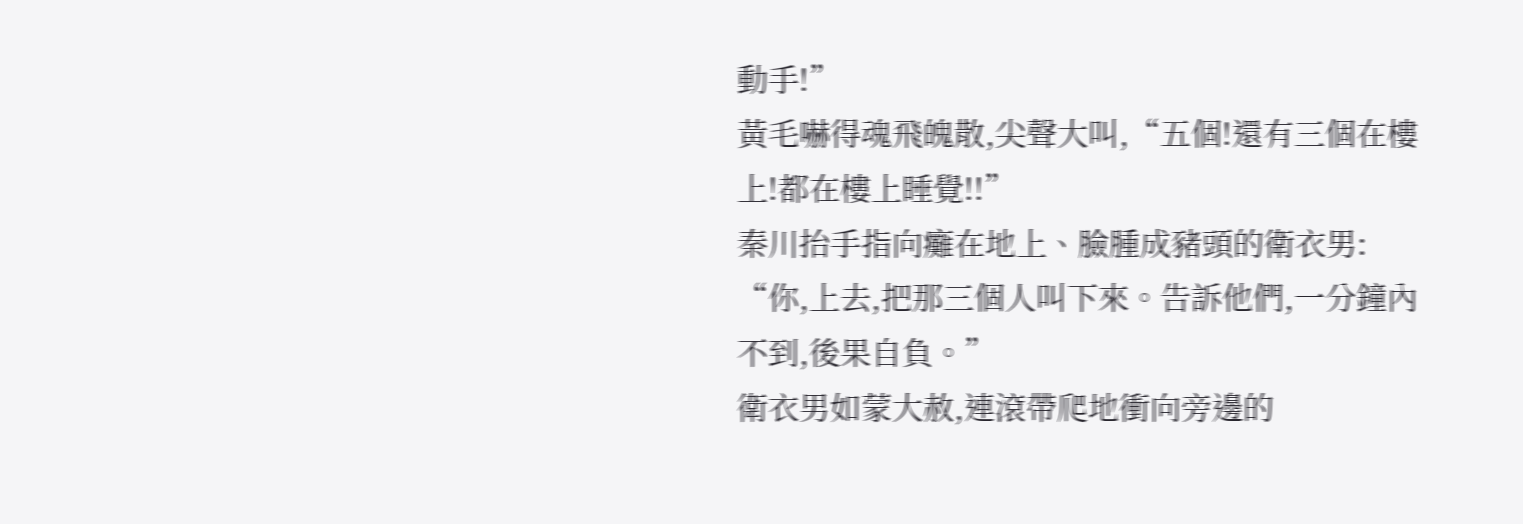動手!”
黃毛嚇得魂飛魄散,尖聲大叫,“五個!還有三個在樓上!都在樓上睡覺!!”
秦川抬手指向癱在地上、臉腫成豬頭的衛衣男:
“你,上去,把那三個人叫下來。告訴他們,一分鐘內不到,後果自負。”
衛衣男如蒙大赦,連滾帶爬地衝向旁邊的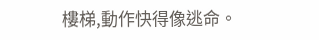樓梯,動作快得像逃命。